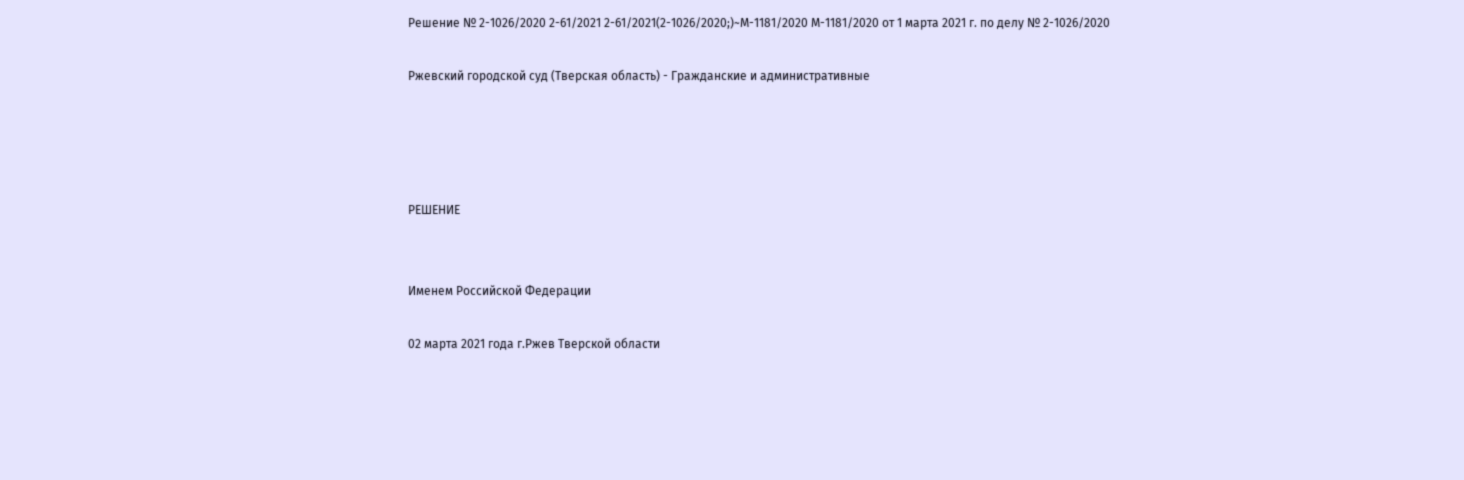Решение № 2-1026/2020 2-61/2021 2-61/2021(2-1026/2020;)~М-1181/2020 М-1181/2020 от 1 марта 2021 г. по делу № 2-1026/2020

Ржевский городской суд (Тверская область) - Гражданские и административные




РЕШЕНИЕ


Именем Российской Федерации

02 марта 2021 года г.Ржев Тверской области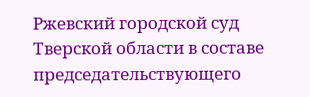Ржевский городской суд Тверской области в составе председательствующего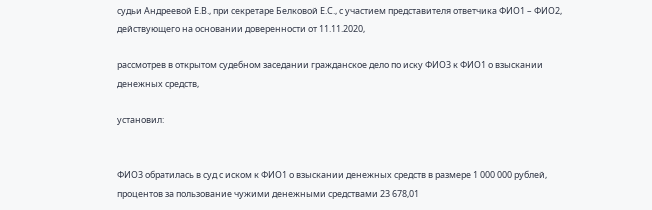судьи Андреевой Е.В., при секретаре Белковой Е.С., с участием представителя ответчика ФИО1 – ФИО2, действующего на основании доверенности от 11.11.2020,

рассмотрев в открытом судебном заседании гражданское дело по иску ФИО3 к ФИО1 о взыскании денежных средств,

установил:


ФИО3 обратилась в суд с иском к ФИО1 о взыскании денежных средств в размере 1 000 000 рублей, процентов за пользование чужими денежными средствами 23 678,01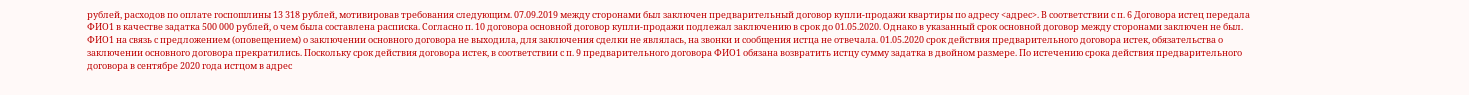рублей, расходов по оплате госпошлины 13 318 рублей, мотивировав требования следующим. 07.09.2019 между сторонами был заключен предварительный договор купли-продажи квартиры по адресу <адрес>. В соответствии с п. 6 Договора истец передала ФИО1 в качестве задатка 500 000 рублей, о чем была составлена расписка. Согласно п. 10 договора основной договор купли-продажи подлежал заключению в срок до 01.05.2020. Однако в указанный срок основной договор между сторонами заключен не был. ФИО1 на связь с предложением (оповещением) о заключении основного договора не выходила, для заключения сделки не являлась, на звонки и сообщения истца не отвечала. 01.05.2020 срок действия предварительного договора истек, обязательства о заключении основного договора прекратились. Поскольку срок действия договора истек, в соответствии с п. 9 предварительного договора ФИО1 обязана возвратить истцу сумму задатка в двойном размере. По истечению срока действия предварительного договора в сентябре 2020 года истцом в адрес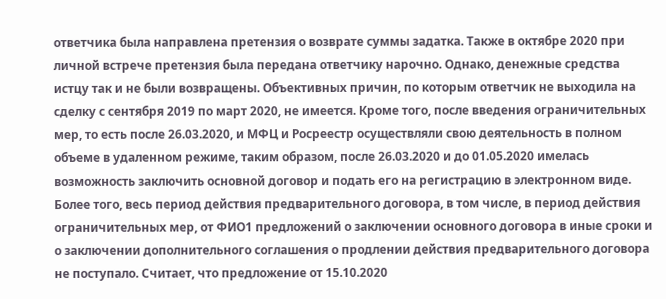ответчика была направлена претензия о возврате суммы задатка. Также в октябре 2020 при личной встрече претензия была передана ответчику нарочно. Однако, денежные средства истцу так и не были возвращены. Объективных причин, по которым ответчик не выходила на сделку с сентября 2019 по март 2020, не имеется. Кроме того, после введения ограничительных мер, то есть после 26.03.2020, и МФЦ и Росреестр осуществляли свою деятельность в полном объеме в удаленном режиме, таким образом, после 26.03.2020 и до 01.05.2020 имелась возможность заключить основной договор и подать его на регистрацию в электронном виде. Более того, весь период действия предварительного договора, в том числе, в период действия ограничительных мер, от ФИО1 предложений о заключении основного договора в иные сроки и о заключении дополнительного соглашения о продлении действия предварительного договора не поступало. Считает, что предложение от 15.10.2020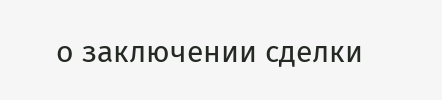о заключении сделки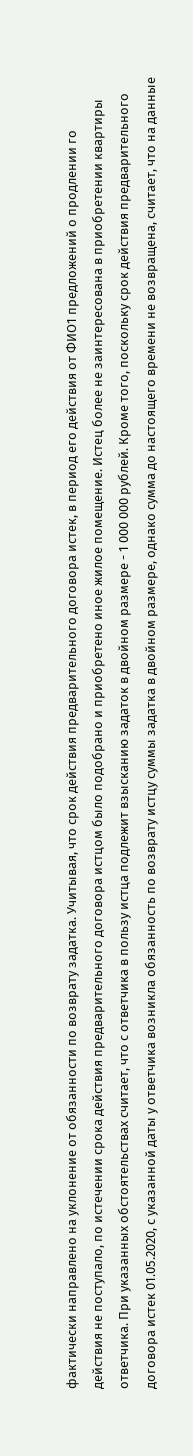фактически направлено на уклонение от обязанности по возврату задатка. Учитывая, что срок действия предварительного договора истек, в период его действия от ФИО1 предложений о продлении го действия не поступало, по истечении срока действия предварительного договора истцом было подобрано и приобретено иное жилое помещение. Истец более не заинтересована в приобретении квартиры ответчика. При указанных обстоятельствах считает, что с ответчика в пользу истца подлежит взысканию задаток в двойном размере - 1 000 000 рублей. Кроме того, поскольку срок действия предварительного договора истек 01.05.2020, с указанной даты у ответчика возникла обязанность по возврату истцу суммы задатка в двойном размере, однако сумма до настоящего времени не возвращена, считает, что на данные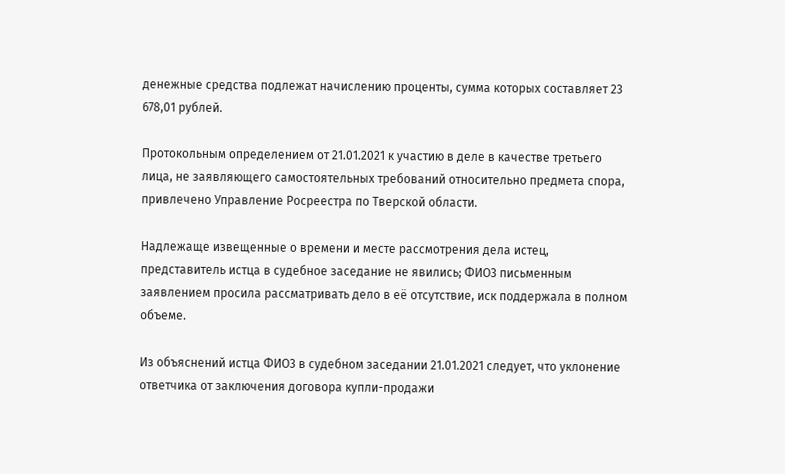денежные средства подлежат начислению проценты, сумма которых составляет 23 678,01 рублей.

Протокольным определением от 21.01.2021 к участию в деле в качестве третьего лица, не заявляющего самостоятельных требований относительно предмета спора, привлечено Управление Росреестра по Тверской области.

Надлежаще извещенные о времени и месте рассмотрения дела истец, представитель истца в судебное заседание не явились; ФИО3 письменным заявлением просила рассматривать дело в её отсутствие, иск поддержала в полном объеме.

Из объяснений истца ФИО3 в судебном заседании 21.01.2021 следует, что уклонение ответчика от заключения договора купли-продажи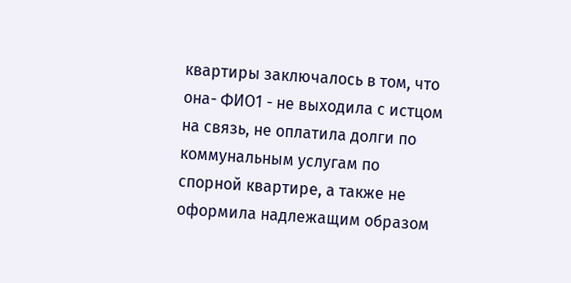квартиры заключалось в том, что она- ФИО1 - не выходила с истцом на связь, не оплатила долги по коммунальным услугам по спорной квартире, а также не оформила надлежащим образом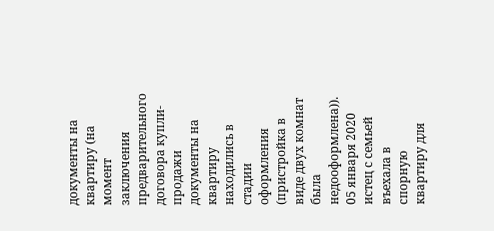документы на квартиру (на момент заключения предварительного договора купли-продажи документы на квартиру находились в стадии оформления (пристройка в виде двух комнат была недооформлена)). 05 января 2020 истец с семьей въехала в спорную квартиру для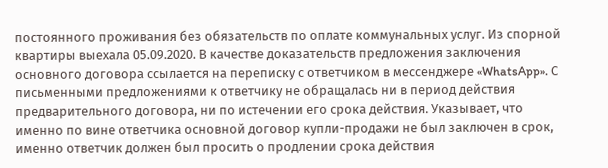постоянного проживания без обязательств по оплате коммунальных услуг. Из спорной квартиры выехала 05.09.2020. В качестве доказательств предложения заключения основного договора ссылается на переписку с ответчиком в мессенджере «WhatsApp». С письменными предложениями к ответчику не обращалась ни в период действия предварительного договора, ни по истечении его срока действия. Указывает, что именно по вине ответчика основной договор купли-продажи не был заключен в срок, именно ответчик должен был просить о продлении срока действия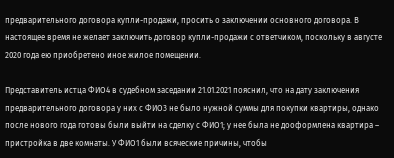предварительного договора купли-продажи, просить о заключении основного договора. В настоящее время не желает заключить договор купли-продажи с ответчиком, поскольку в августе 2020 года ею приобретено иное жилое помещении.

Представитель истца ФИО4 в судебном заседании 21.01.2021 пояснил, что на дату заключения предварительного договора у них с ФИО3 не было нужной суммы для покупки квартиры, однако после нового года готовы были выйти на сделку с ФИО1; у нее была не дооформлена квартира – пристройка в две комнаты. У ФИО1 были всяческие причины, чтобы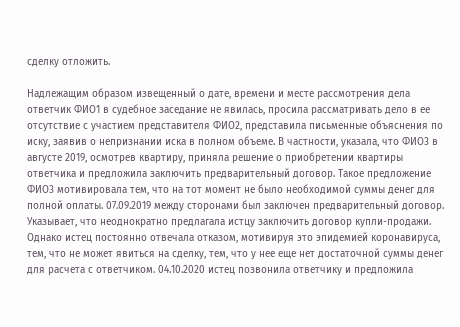сделку отложить.

Надлежащим образом извещенный о дате, времени и месте рассмотрения дела ответчик ФИО1 в судебное заседание не явилась, просила рассматривать дело в ее отсутствие с участием представителя ФИО2, представила письменные объяснения по иску, заявив о непризнании иска в полном объеме. В частности, указала, что ФИО3 в августе 2019, осмотрев квартиру, приняла решение о приобретении квартиры ответчика и предложила заключить предварительный договор. Такое предложение ФИО3 мотивировала тем, что на тот момент не было необходимой суммы денег для полной оплаты. 07.09.2019 между сторонами был заключен предварительный договор. Указывает, что неоднократно предлагала истцу заключить договор купли-продажи. Однако истец постоянно отвечала отказом, мотивируя это эпидемией коронавируса, тем, что не может явиться на сделку, тем, что у нее еще нет достаточной суммы денег для расчета с ответчиком. 04.10.2020 истец позвонила ответчику и предложила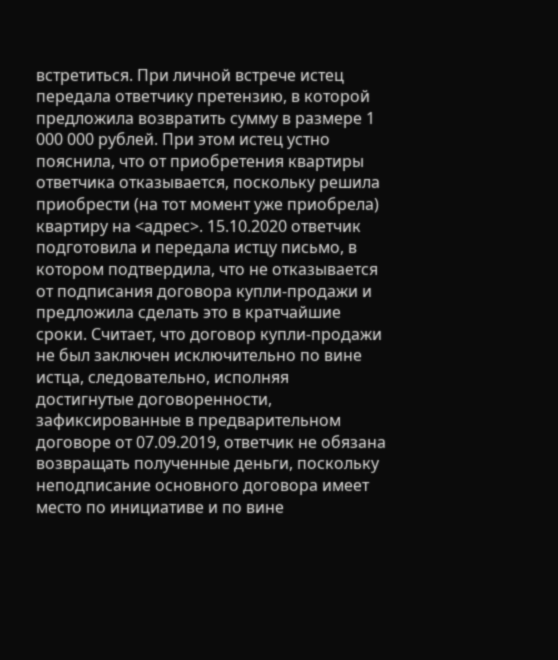встретиться. При личной встрече истец передала ответчику претензию, в которой предложила возвратить сумму в размере 1 000 000 рублей. При этом истец устно пояснила, что от приобретения квартиры ответчика отказывается, поскольку решила приобрести (на тот момент уже приобрела) квартиру на <адрес>. 15.10.2020 ответчик подготовила и передала истцу письмо, в котором подтвердила, что не отказывается от подписания договора купли-продажи и предложила сделать это в кратчайшие сроки. Считает, что договор купли-продажи не был заключен исключительно по вине истца, следовательно, исполняя достигнутые договоренности, зафиксированные в предварительном договоре от 07.09.2019, ответчик не обязана возвращать полученные деньги, поскольку неподписание основного договора имеет место по инициативе и по вине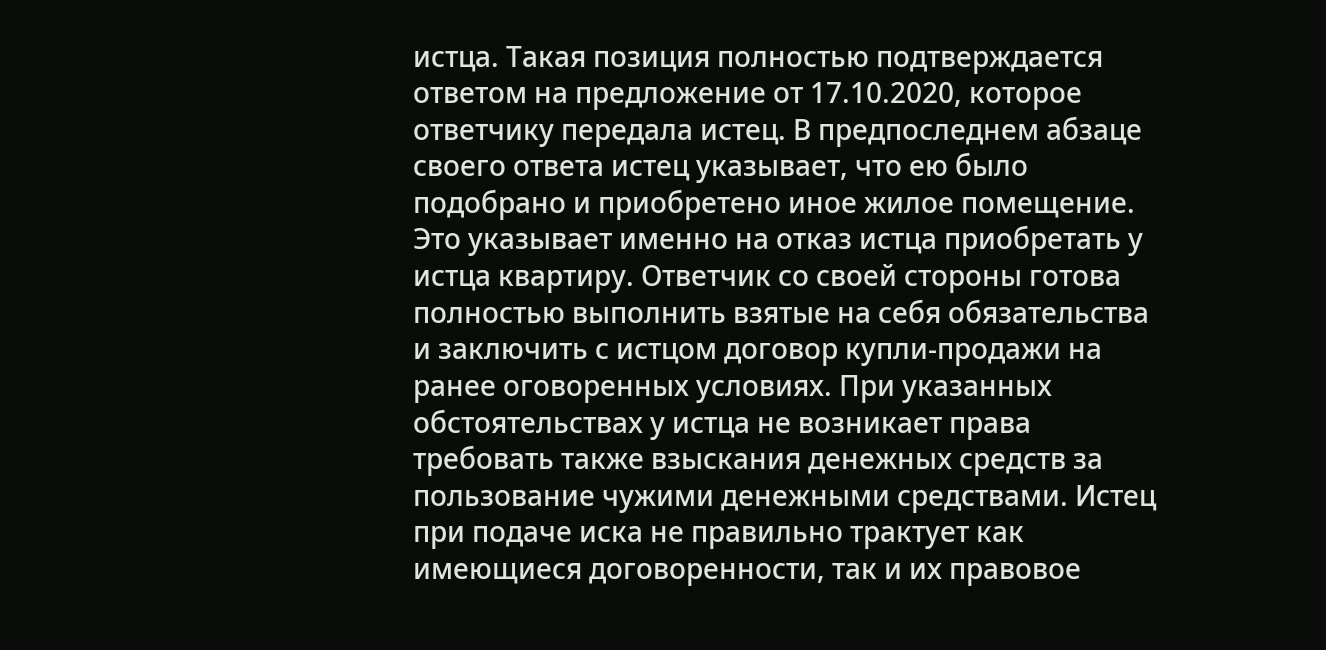истца. Такая позиция полностью подтверждается ответом на предложение от 17.10.2020, которое ответчику передала истец. В предпоследнем абзаце своего ответа истец указывает, что ею было подобрано и приобретено иное жилое помещение. Это указывает именно на отказ истца приобретать у истца квартиру. Ответчик со своей стороны готова полностью выполнить взятые на себя обязательства и заключить с истцом договор купли-продажи на ранее оговоренных условиях. При указанных обстоятельствах у истца не возникает права требовать также взыскания денежных средств за пользование чужими денежными средствами. Истец при подаче иска не правильно трактует как имеющиеся договоренности, так и их правовое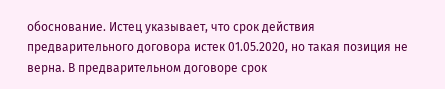обоснование. Истец указывает, что срок действия предварительного договора истек 01.05.2020, но такая позиция не верна. В предварительном договоре срок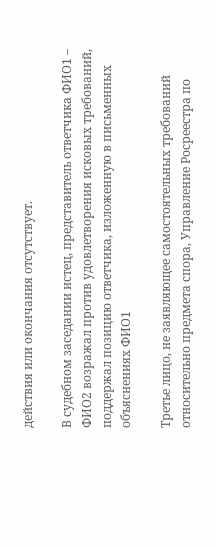действия или окончания отсутствует.

В судебном заседании истец, представитель ответчика ФИО1 – ФИО2 возражал против удовлетворения исковых требований, поддержал позицию ответчика, изложенную в письменных объяснениях ФИО1

Третье лицо, не заявляющее самостоятельных требований относительно предмета спора, Управление Росреестра по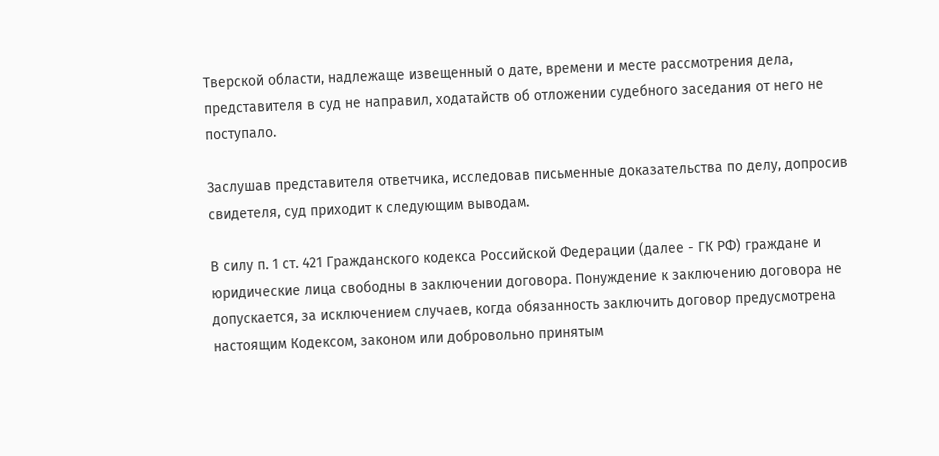Тверской области, надлежаще извещенный о дате, времени и месте рассмотрения дела, представителя в суд не направил, ходатайств об отложении судебного заседания от него не поступало.

Заслушав представителя ответчика, исследовав письменные доказательства по делу, допросив свидетеля, суд приходит к следующим выводам.

В силу п. 1 ст. 421 Гражданского кодекса Российской Федерации (далее - ГК РФ) граждане и юридические лица свободны в заключении договора. Понуждение к заключению договора не допускается, за исключением случаев, когда обязанность заключить договор предусмотрена настоящим Кодексом, законом или добровольно принятым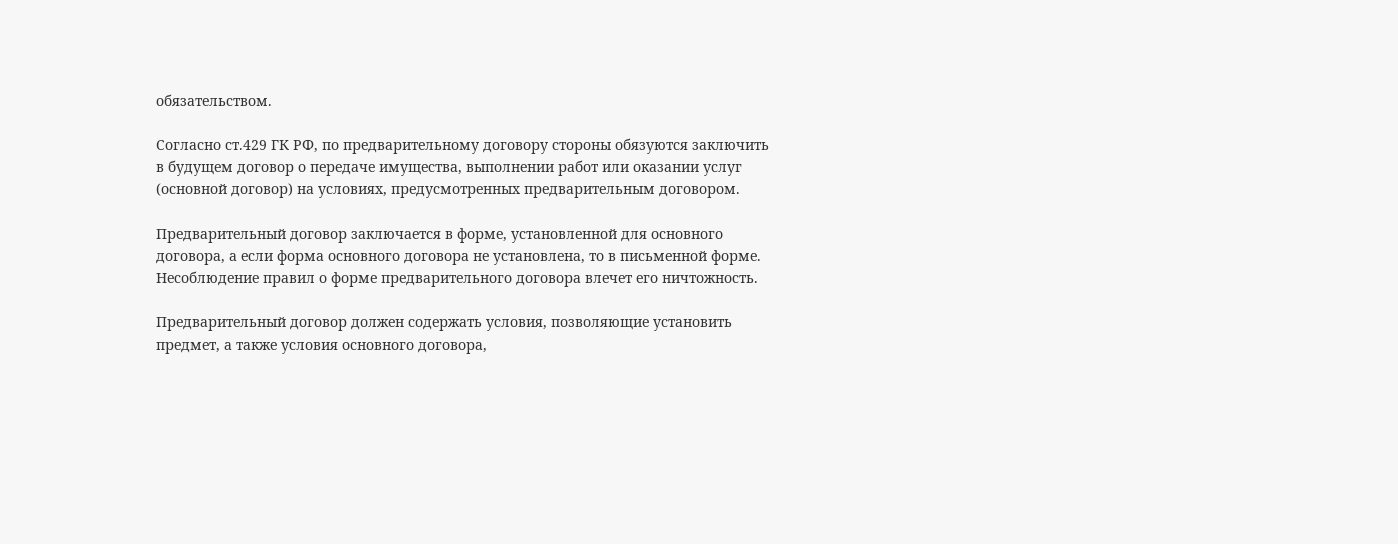обязательством.

Согласно ст.429 ГК РФ, по предварительному договору стороны обязуются заключить в будущем договор о передаче имущества, выполнении работ или оказании услуг (основной договор) на условиях, предусмотренных предварительным договором.

Предварительный договор заключается в форме, установленной для основного договора, а если форма основного договора не установлена, то в письменной форме. Несоблюдение правил о форме предварительного договора влечет его ничтожность.

Предварительный договор должен содержать условия, позволяющие установить предмет, а также условия основного договора,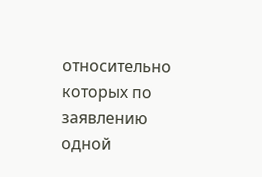относительно которых по заявлению одной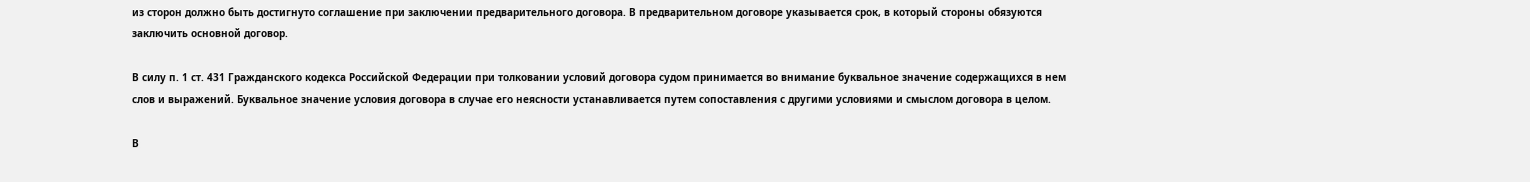из сторон должно быть достигнуто соглашение при заключении предварительного договора. В предварительном договоре указывается срок, в который стороны обязуются заключить основной договор.

В силу п. 1 ст. 431 Гражданского кодекса Российской Федерации при толковании условий договора судом принимается во внимание буквальное значение содержащихся в нем слов и выражений. Буквальное значение условия договора в случае его неясности устанавливается путем сопоставления с другими условиями и смыслом договора в целом.

В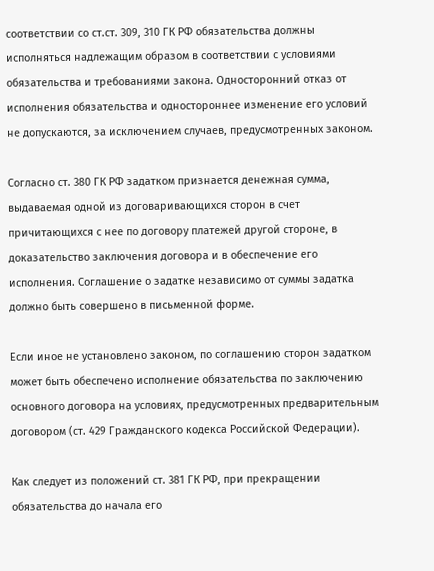соответствии со ст.ст. 309, 310 ГК РФ обязательства должны исполняться надлежащим образом в соответствии с условиями обязательства и требованиями закона. Односторонний отказ от исполнения обязательства и одностороннее изменение его условий не допускаются, за исключением случаев, предусмотренных законом.

Согласно ст. 380 ГК РФ задатком признается денежная сумма, выдаваемая одной из договаривающихся сторон в счет причитающихся с нее по договору платежей другой стороне, в доказательство заключения договора и в обеспечение его исполнения. Соглашение о задатке независимо от суммы задатка должно быть совершено в письменной форме.

Если иное не установлено законом, по соглашению сторон задатком может быть обеспечено исполнение обязательства по заключению основного договора на условиях, предусмотренных предварительным договором (ст. 429 Гражданского кодекса Российской Федерации).

Как следует из положений ст. 381 ГК РФ, при прекращении обязательства до начала его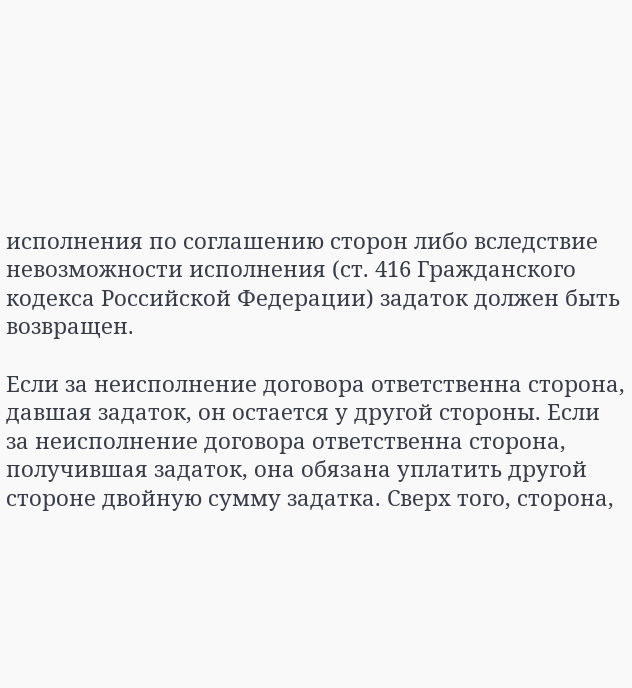исполнения по соглашению сторон либо вследствие невозможности исполнения (ст. 416 Гражданского кодекса Российской Федерации) задаток должен быть возвращен.

Если за неисполнение договора ответственна сторона, давшая задаток, он остается у другой стороны. Если за неисполнение договора ответственна сторона, получившая задаток, она обязана уплатить другой стороне двойную сумму задатка. Сверх того, сторона,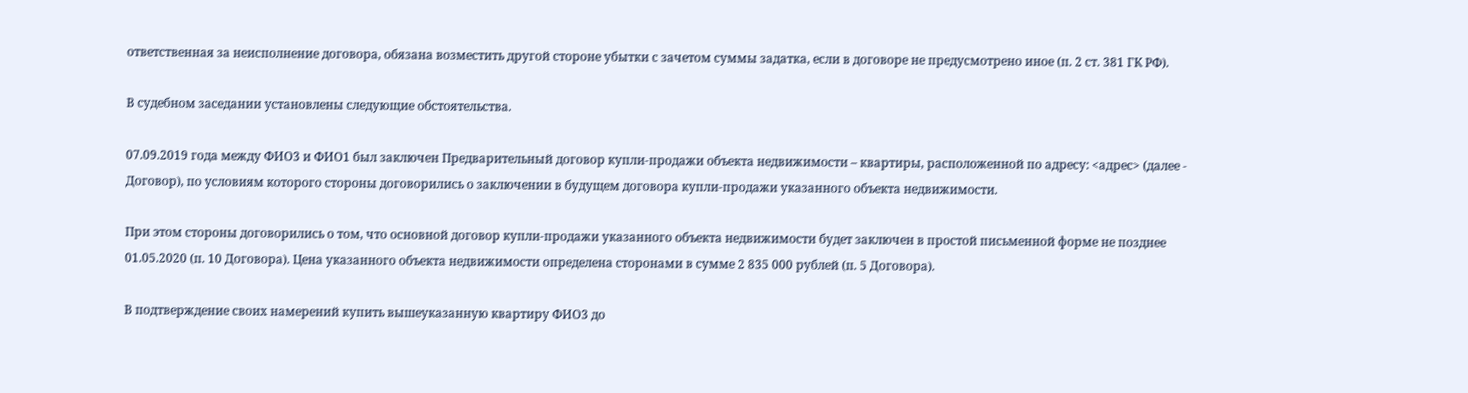ответственная за неисполнение договора, обязана возместить другой стороне убытки с зачетом суммы задатка, если в договоре не предусмотрено иное (п. 2 ст. 381 ГК РФ).

В судебном заседании установлены следующие обстоятельства.

07.09.2019 года между ФИО3 и ФИО1 был заключен Предварительный договор купли-продажи объекта недвижимости – квартиры, расположенной по адресу: <адрес> (далее - Договор), по условиям которого стороны договорились о заключении в будущем договора купли-продажи указанного объекта недвижимости.

При этом стороны договорились о том, что основной договор купли-продажи указанного объекта недвижимости будет заключен в простой письменной форме не позднее 01.05.2020 (п. 10 Договора). Цена указанного объекта недвижимости определена сторонами в сумме 2 835 000 рублей (п. 5 Договора).

В подтверждение своих намерений купить вышеуказанную квартиру ФИО3 до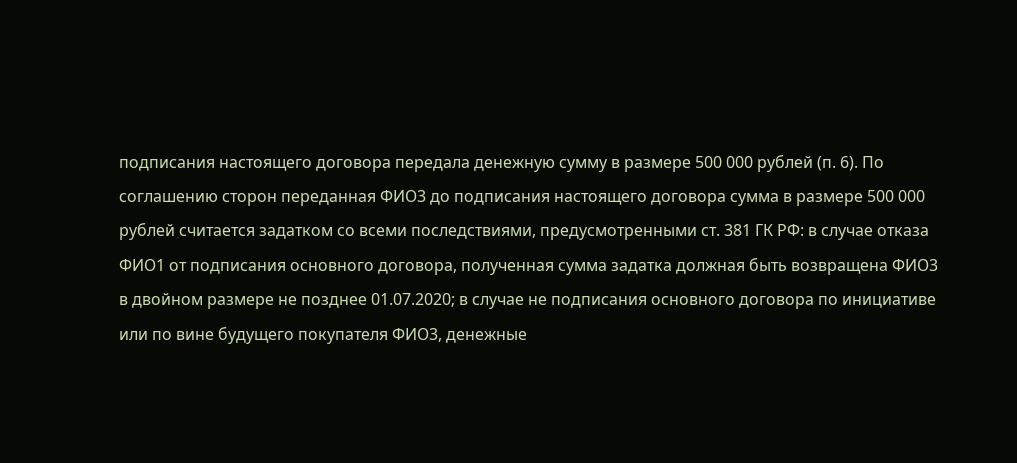подписания настоящего договора передала денежную сумму в размере 500 000 рублей (п. 6). По соглашению сторон переданная ФИО3 до подписания настоящего договора сумма в размере 500 000 рублей считается задатком со всеми последствиями, предусмотренными ст. 381 ГК РФ: в случае отказа ФИО1 от подписания основного договора, полученная сумма задатка должная быть возвращена ФИО3 в двойном размере не позднее 01.07.2020; в случае не подписания основного договора по инициативе или по вине будущего покупателя ФИО3, денежные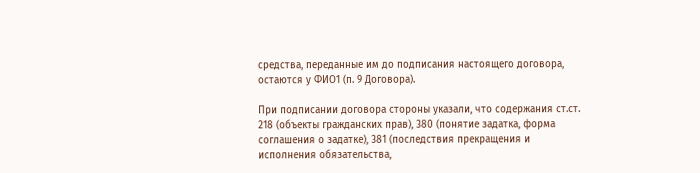средства, переданные им до подписания настоящего договора, остаются у ФИО1 (п. 9 Договора).

При подписании договора стороны указали, что содержания ст.ст. 218 (объекты гражданских прав), 380 (понятие задатка, форма соглашения о задатке), 381 (последствия прекращения и исполнения обязательства,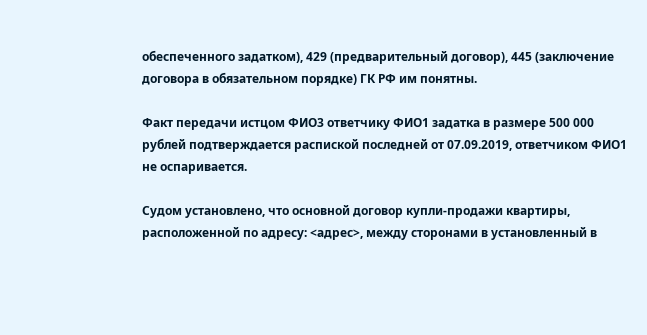обеспеченного задатком), 429 (предварительный договор), 445 (заключение договора в обязательном порядке) ГК РФ им понятны.

Факт передачи истцом ФИО3 ответчику ФИО1 задатка в размере 500 000 рублей подтверждается распиской последней от 07.09.2019, ответчиком ФИО1 не оспаривается.

Судом установлено, что основной договор купли-продажи квартиры, расположенной по адресу: <адрес>, между сторонами в установленный в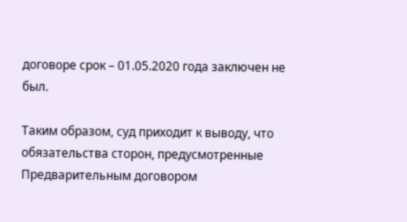договоре срок – 01.05.2020 года заключен не был.

Таким образом, суд приходит к выводу, что обязательства сторон, предусмотренные Предварительным договором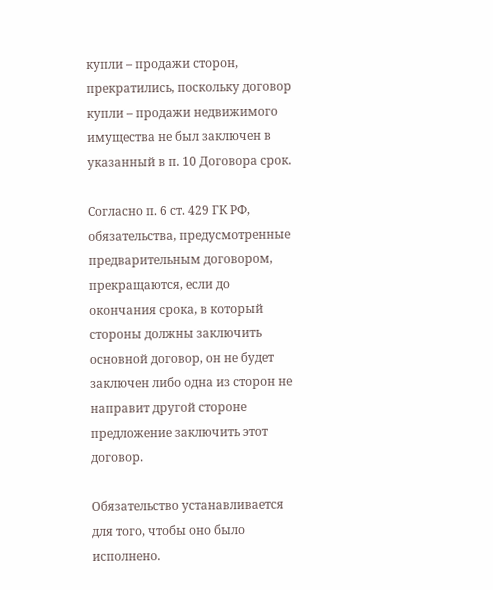купли – продажи сторон, прекратились, поскольку договор купли – продажи недвижимого имущества не был заключен в указанный в п. 10 Договора срок.

Согласно п. 6 ст. 429 ГК РФ, обязательства, предусмотренные предварительным договором, прекращаются, если до окончания срока, в который стороны должны заключить основной договор, он не будет заключен либо одна из сторон не направит другой стороне предложение заключить этот договор.

Обязательство устанавливается для того, чтобы оно было исполнено.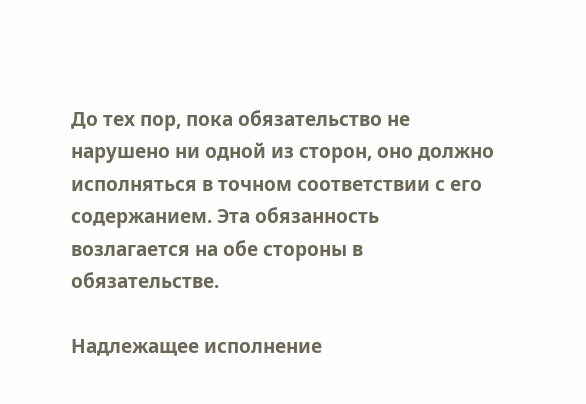До тех пор, пока обязательство не нарушено ни одной из сторон, оно должно исполняться в точном соответствии с его содержанием. Эта обязанность возлагается на обе стороны в обязательстве.

Надлежащее исполнение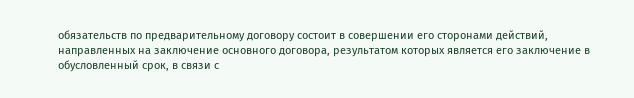обязательств по предварительному договору состоит в совершении его сторонами действий, направленных на заключение основного договора, результатом которых является его заключение в обусловленный срок, в связи с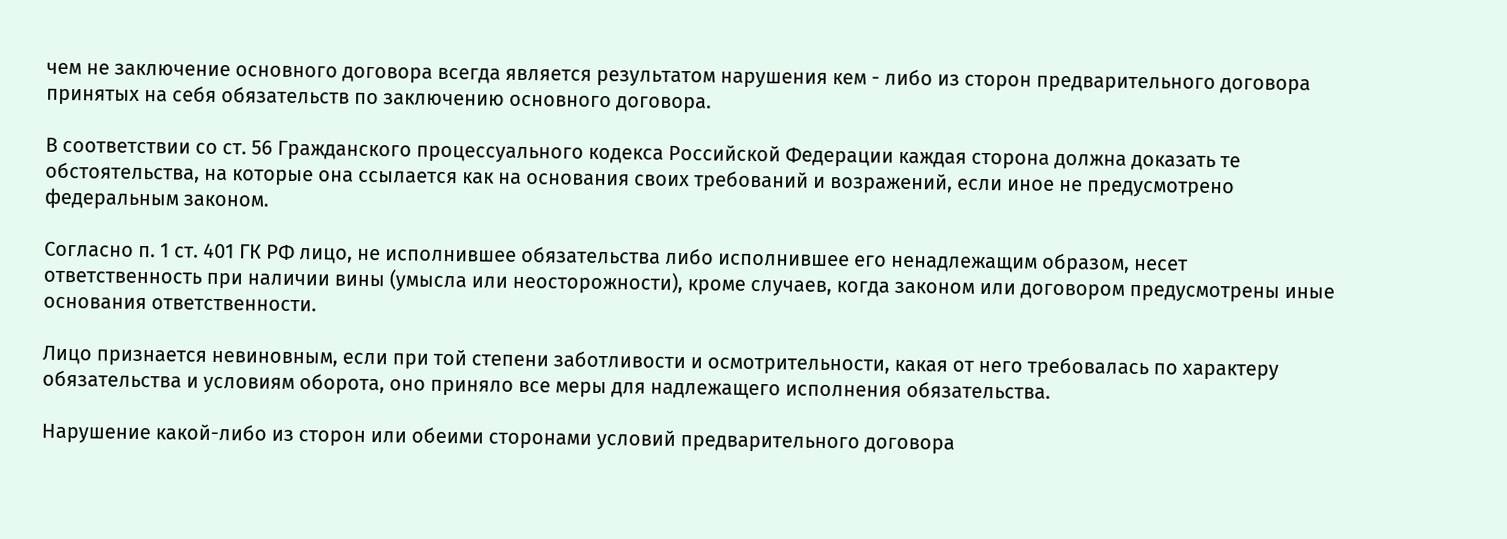чем не заключение основного договора всегда является результатом нарушения кем - либо из сторон предварительного договора принятых на себя обязательств по заключению основного договора.

В соответствии со ст. 56 Гражданского процессуального кодекса Российской Федерации каждая сторона должна доказать те обстоятельства, на которые она ссылается как на основания своих требований и возражений, если иное не предусмотрено федеральным законом.

Согласно п. 1 ст. 401 ГК РФ лицо, не исполнившее обязательства либо исполнившее его ненадлежащим образом, несет ответственность при наличии вины (умысла или неосторожности), кроме случаев, когда законом или договором предусмотрены иные основания ответственности.

Лицо признается невиновным, если при той степени заботливости и осмотрительности, какая от него требовалась по характеру обязательства и условиям оборота, оно приняло все меры для надлежащего исполнения обязательства.

Нарушение какой-либо из сторон или обеими сторонами условий предварительного договора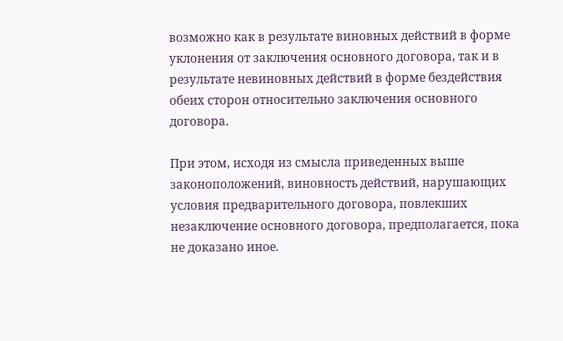возможно как в результате виновных действий в форме уклонения от заключения основного договора, так и в результате невиновных действий в форме бездействия обеих сторон относительно заключения основного договора.

При этом, исходя из смысла приведенных выше законоположений, виновность действий, нарушающих условия предварительного договора, повлекших незаключение основного договора, предполагается, пока не доказано иное.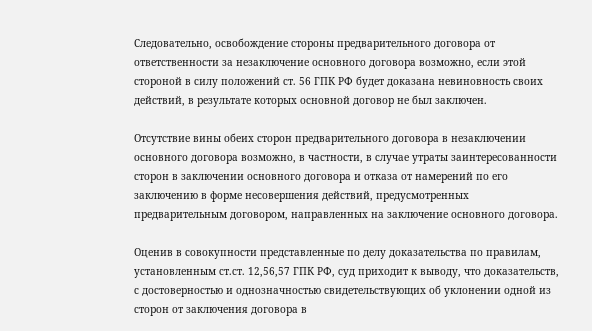Следовательно, освобождение стороны предварительного договора от ответственности за незаключение основного договора возможно, если этой стороной в силу положений ст. 56 ГПК РФ будет доказана невиновность своих действий, в результате которых основной договор не был заключен.

Отсутствие вины обеих сторон предварительного договора в незаключении основного договора возможно, в частности, в случае утраты заинтересованности сторон в заключении основного договора и отказа от намерений по его заключению в форме несовершения действий, предусмотренных предварительным договором, направленных на заключение основного договора.

Оценив в совокупности представленные по делу доказательства по правилам, установленным ст.ст. 12,56,57 ГПК РФ, суд приходит к выводу, что доказательств, с достоверностью и однозначностью свидетельствующих об уклонении одной из сторон от заключения договора в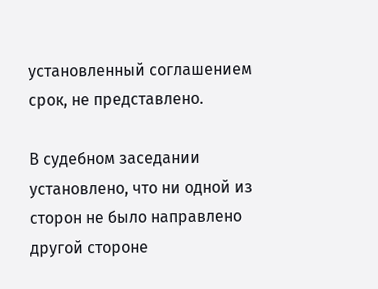установленный соглашением срок, не представлено.

В судебном заседании установлено, что ни одной из сторон не было направлено другой стороне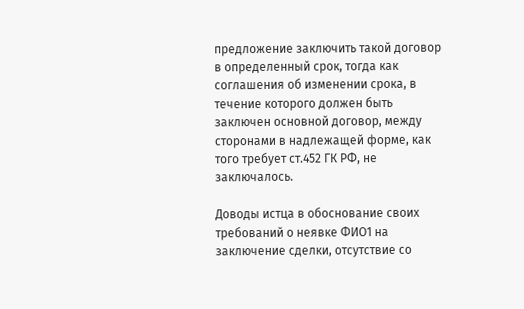предложение заключить такой договор в определенный срок, тогда как соглашения об изменении срока, в течение которого должен быть заключен основной договор, между сторонами в надлежащей форме, как того требует ст.452 ГК РФ, не заключалось.

Доводы истца в обоснование своих требований о неявке ФИО1 на заключение сделки, отсутствие со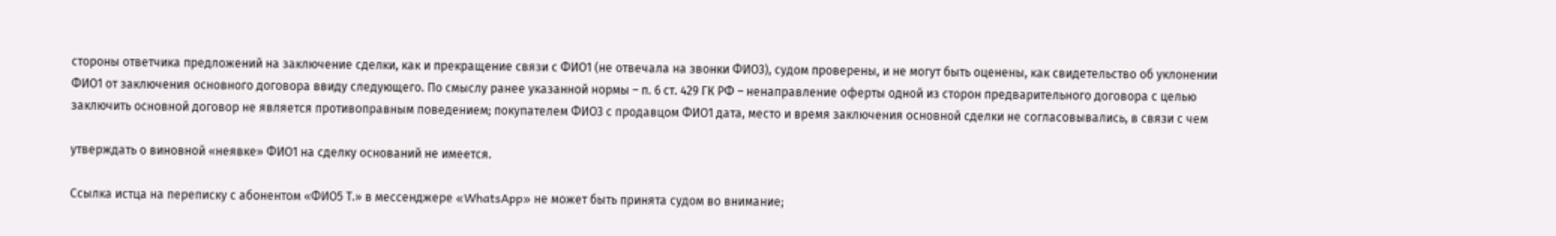стороны ответчика предложений на заключение сделки, как и прекращение связи с ФИО1 (не отвечала на звонки ФИО3), судом проверены, и не могут быть оценены, как свидетельство об уклонении ФИО1 от заключения основного договора ввиду следующего. По смыслу ранее указанной нормы – п. 6 ст. 429 ГК РФ – ненаправление оферты одной из сторон предварительного договора с целью заключить основной договор не является противоправным поведением; покупателем ФИО3 с продавцом ФИО1 дата, место и время заключения основной сделки не согласовывались, в связи с чем

утверждать о виновной «неявке» ФИО1 на сделку оснований не имеется.

Ссылка истца на переписку с абонентом «ФИО5 Т.» в мессенджере «WhatsApp» не может быть принята судом во внимание;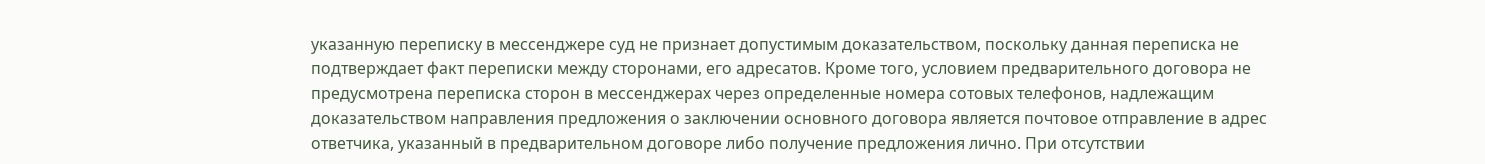указанную переписку в мессенджере суд не признает допустимым доказательством, поскольку данная переписка не подтверждает факт переписки между сторонами, его адресатов. Кроме того, условием предварительного договора не предусмотрена переписка сторон в мессенджерах через определенные номера сотовых телефонов, надлежащим доказательством направления предложения о заключении основного договора является почтовое отправление в адрес ответчика, указанный в предварительном договоре либо получение предложения лично. При отсутствии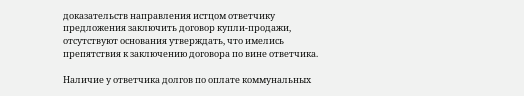доказательств направления истцом ответчику предложения заключить договор купли-продажи, отсутствуют основания утверждать, что имелись препятствия к заключению договора по вине ответчика.

Наличие у ответчика долгов по оплате коммунальных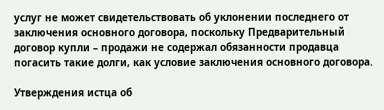услуг не может свидетельствовать об уклонении последнего от заключения основного договора, поскольку Предварительный договор купли – продажи не содержал обязанности продавца погасить такие долги, как условие заключения основного договора.

Утверждения истца об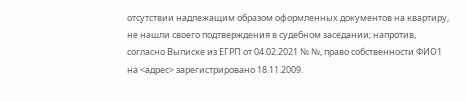отсутствии надлежащим образом оформленных документов на квартиру, не нашли своего подтверждения в судебном заседании; напротив, согласно Выписке из ЕГРП от 04.02.2021 № №, право собственности ФИО1 на <адрес> зарегистрировано 18.11.2009.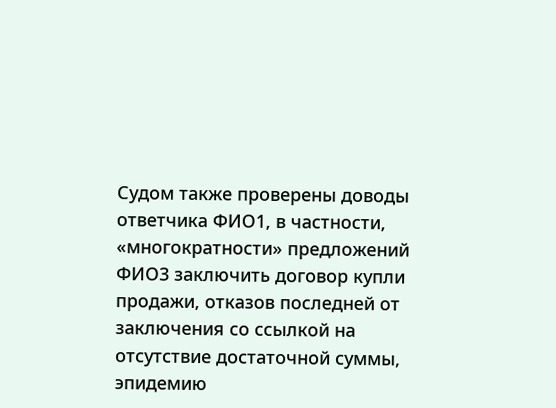Судом также проверены доводы ответчика ФИО1, в частности, «многократности» предложений ФИО3 заключить договор купли продажи, отказов последней от заключения со ссылкой на отсутствие достаточной суммы, эпидемию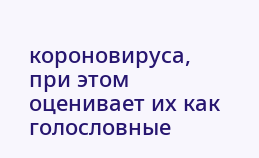короновируса, при этом оценивает их как голословные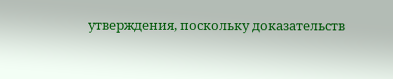утверждения, поскольку доказательств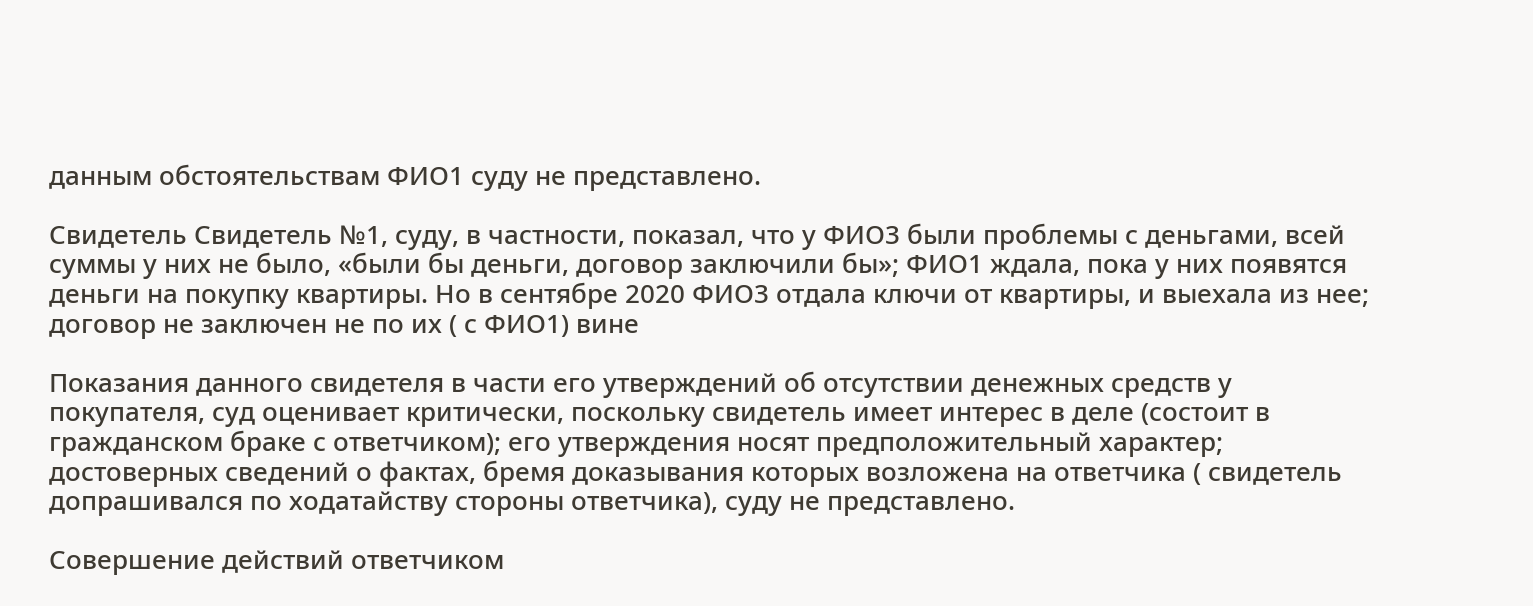данным обстоятельствам ФИО1 суду не представлено.

Свидетель Свидетель №1, суду, в частности, показал, что у ФИО3 были проблемы с деньгами, всей суммы у них не было, «были бы деньги, договор заключили бы»; ФИО1 ждала, пока у них появятся деньги на покупку квартиры. Но в сентябре 2020 ФИО3 отдала ключи от квартиры, и выехала из нее; договор не заключен не по их ( с ФИО1) вине

Показания данного свидетеля в части его утверждений об отсутствии денежных средств у покупателя, суд оценивает критически, поскольку свидетель имеет интерес в деле (состоит в гражданском браке с ответчиком); его утверждения носят предположительный характер; достоверных сведений о фактах, бремя доказывания которых возложена на ответчика ( свидетель допрашивался по ходатайству стороны ответчика), суду не представлено.

Совершение действий ответчиком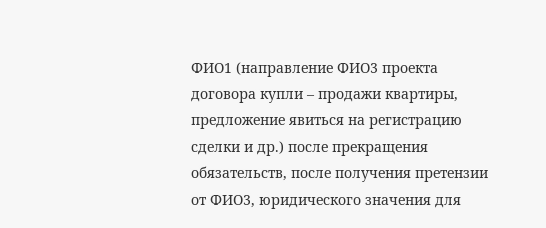ФИО1 (направление ФИО3 проекта договора купли – продажи квартиры, предложение явиться на регистрацию сделки и др.) после прекращения обязательств, после получения претензии от ФИО3, юридического значения для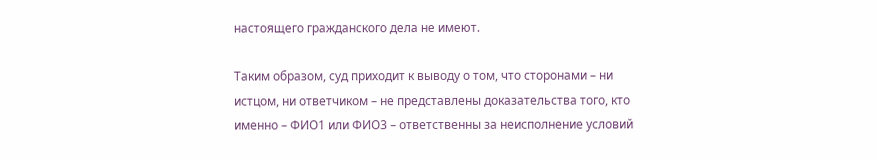настоящего гражданского дела не имеют.

Таким образом, суд приходит к выводу о том, что сторонами – ни истцом, ни ответчиком – не представлены доказательства того, кто именно – ФИО1 или ФИО3 – ответственны за неисполнение условий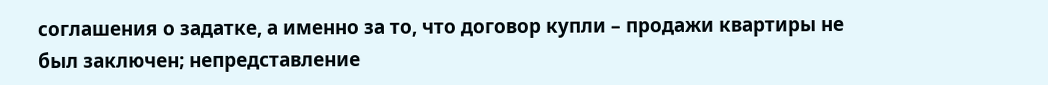соглашения о задатке, а именно за то, что договор купли – продажи квартиры не был заключен; непредставление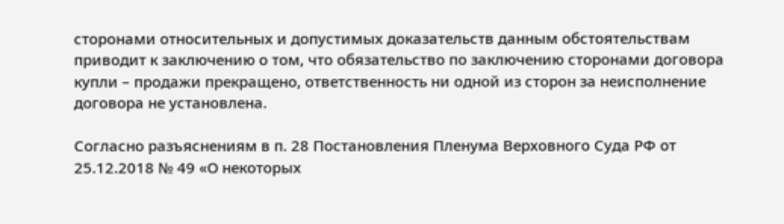сторонами относительных и допустимых доказательств данным обстоятельствам приводит к заключению о том, что обязательство по заключению сторонами договора купли – продажи прекращено, ответственность ни одной из сторон за неисполнение договора не установлена.

Согласно разъяснениям в п. 28 Постановления Пленума Верховного Суда РФ от 25.12.2018 № 49 «О некоторых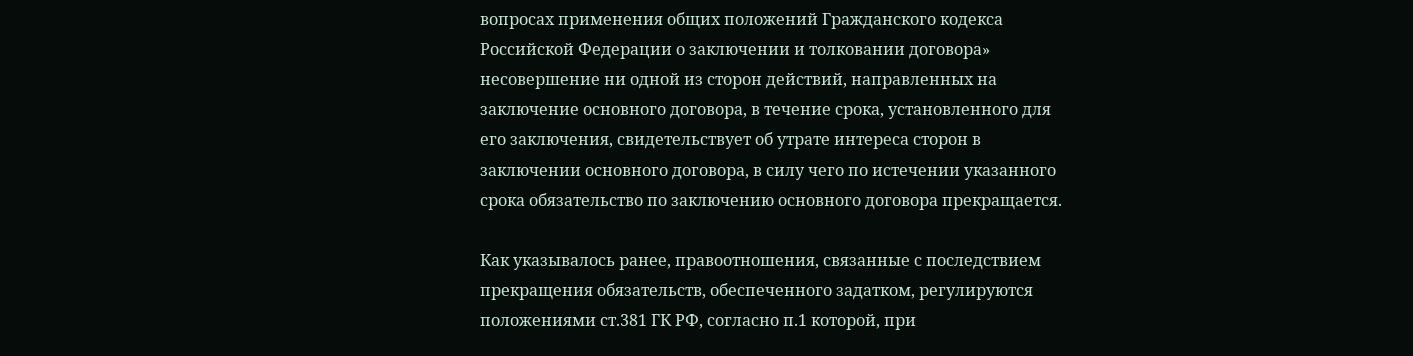вопросах применения общих положений Гражданского кодекса Российской Федерации о заключении и толковании договора» несовершение ни одной из сторон действий, направленных на заключение основного договора, в течение срока, установленного для его заключения, свидетельствует об утрате интереса сторон в заключении основного договора, в силу чего по истечении указанного срока обязательство по заключению основного договора прекращается.

Как указывалось ранее, правоотношения, связанные с последствием прекращения обязательств, обеспеченного задатком, регулируются положениями ст.381 ГК РФ, согласно п.1 которой, при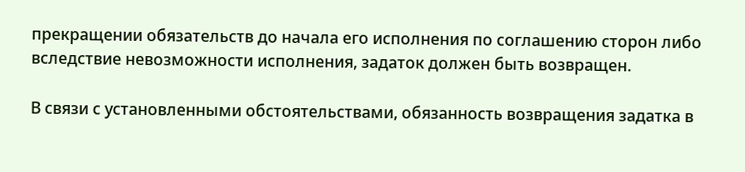прекращении обязательств до начала его исполнения по соглашению сторон либо вследствие невозможности исполнения, задаток должен быть возвращен.

В связи с установленными обстоятельствами, обязанность возвращения задатка в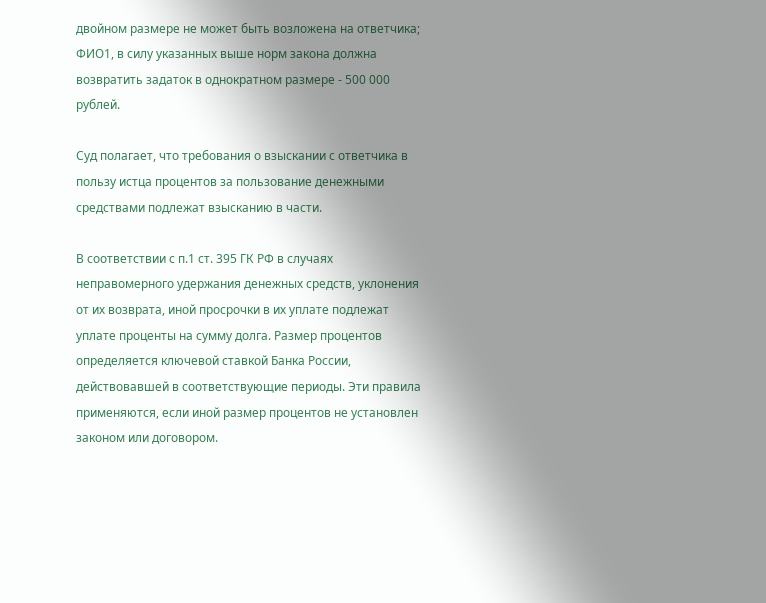двойном размере не может быть возложена на ответчика; ФИО1, в силу указанных выше норм закона должна возвратить задаток в однократном размере - 500 000 рублей.

Суд полагает, что требования о взыскании с ответчика в пользу истца процентов за пользование денежными средствами подлежат взысканию в части.

В соответствии с п.1 ст. 395 ГК РФ в случаях неправомерного удержания денежных средств, уклонения от их возврата, иной просрочки в их уплате подлежат уплате проценты на сумму долга. Размер процентов определяется ключевой ставкой Банка России, действовавшей в соответствующие периоды. Эти правила применяются, если иной размер процентов не установлен законом или договором.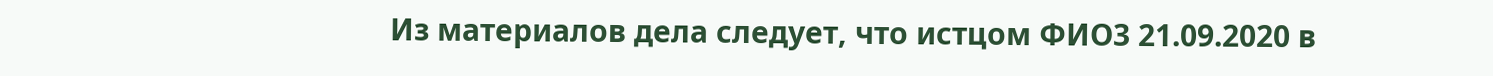Из материалов дела следует, что истцом ФИО3 21.09.2020 в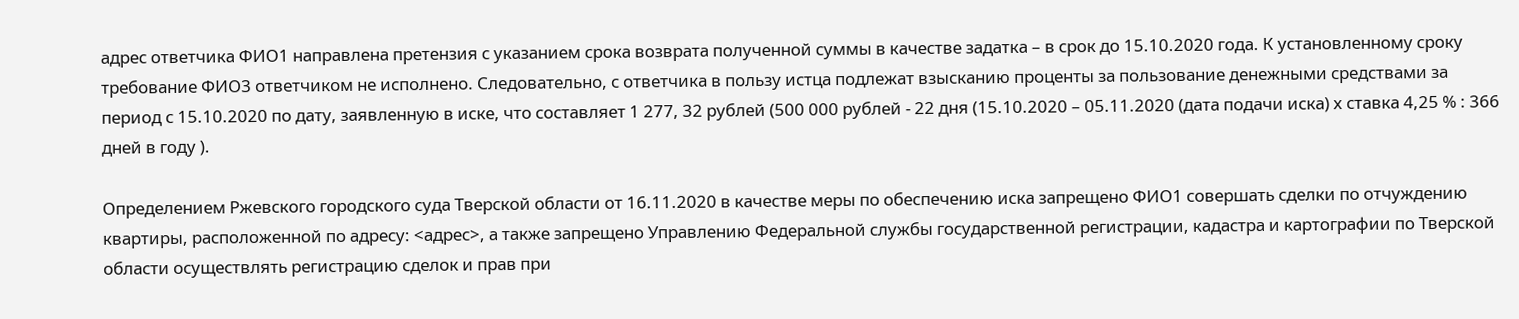адрес ответчика ФИО1 направлена претензия с указанием срока возврата полученной суммы в качестве задатка – в срок до 15.10.2020 года. К установленному сроку требование ФИО3 ответчиком не исполнено. Следовательно, с ответчика в пользу истца подлежат взысканию проценты за пользование денежными средствами за период с 15.10.2020 по дату, заявленную в иске, что составляет 1 277, 32 рублей (500 000 рублей - 22 дня (15.10.2020 – 05.11.2020 (дата подачи иска) х ставка 4,25 % : 366 дней в году ).

Определением Ржевского городского суда Тверской области от 16.11.2020 в качестве меры по обеспечению иска запрещено ФИО1 совершать сделки по отчуждению квартиры, расположенной по адресу: <адрес>, а также запрещено Управлению Федеральной службы государственной регистрации, кадастра и картографии по Тверской области осуществлять регистрацию сделок и прав при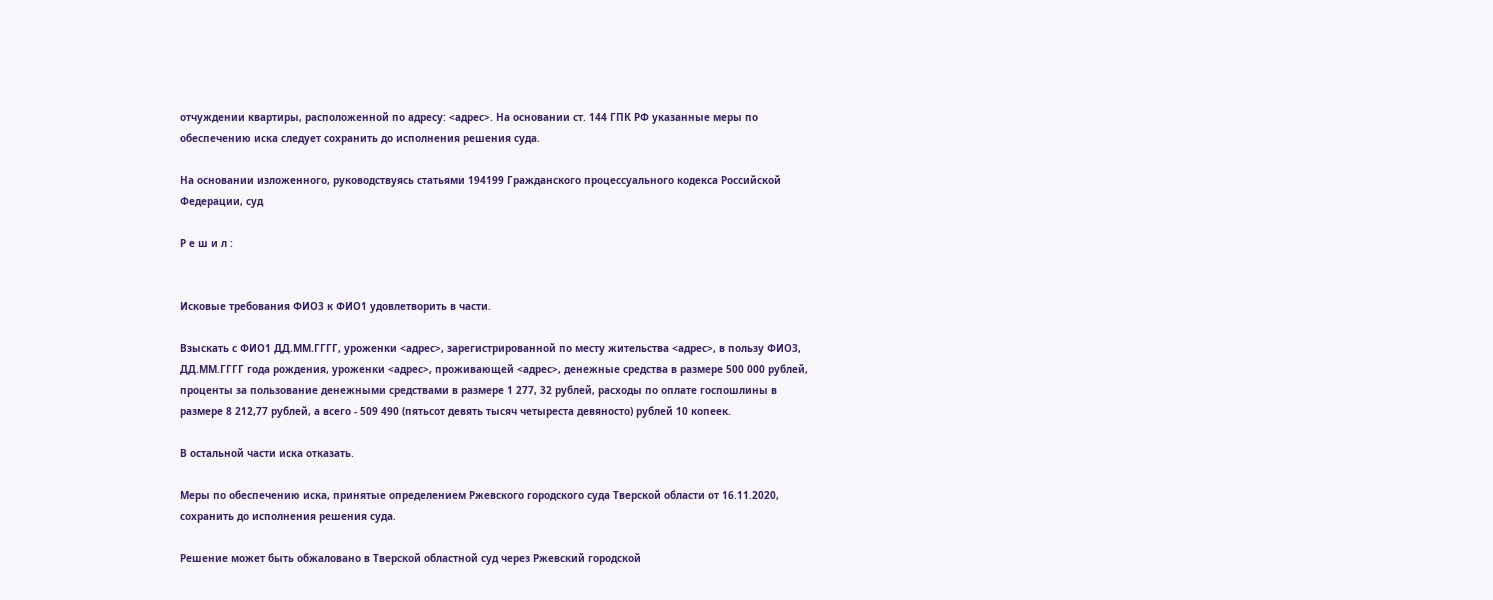отчуждении квартиры, расположенной по адресу: <адрес>. На основании ст. 144 ГПК РФ указанные меры по обеспечению иска следует сохранить до исполнения решения суда.

На основании изложенного, руководствуясь статьями 194199 Гражданского процессуального кодекса Российской Федерации, суд

Р е ш и л :


Исковые требования ФИО3 к ФИО1 удовлетворить в части.

Взыскать с ФИО1 ДД.ММ.ГГГГ, уроженки <адрес>, зарегистрированной по месту жительства <адрес>, в пользу ФИО3, ДД.ММ.ГГГГ года рождения, уроженки <адрес>, проживающей <адрес>, денежные средства в размере 500 000 рублей, проценты за пользование денежными средствами в размере 1 277, 32 рублей, расходы по оплате госпошлины в размере 8 212,77 рублей, а всего - 509 490 (пятьсот девять тысяч четыреста девяносто) рублей 10 копеек.

В остальной части иска отказать.

Меры по обеспечению иска, принятые определением Ржевского городского суда Тверской области от 16.11.2020, сохранить до исполнения решения суда.

Решение может быть обжаловано в Тверской областной суд через Ржевский городской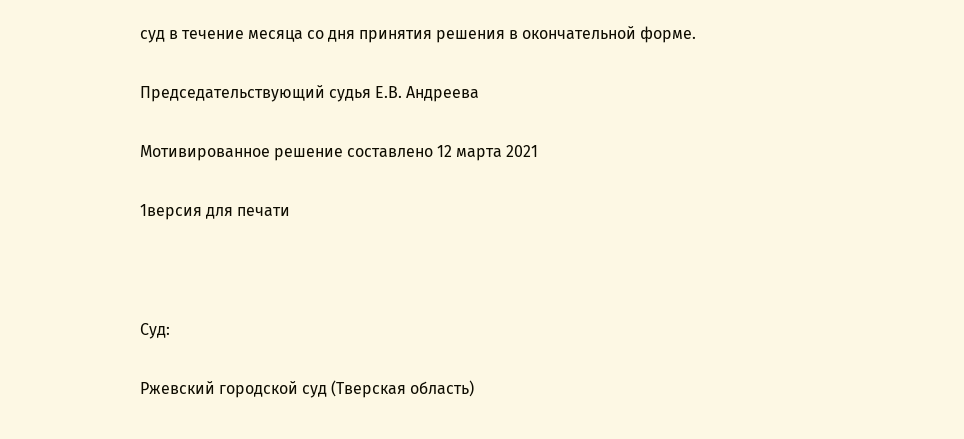суд в течение месяца со дня принятия решения в окончательной форме.

Председательствующий судья Е.В. Андреева

Мотивированное решение составлено 12 марта 2021

1версия для печати



Суд:

Ржевский городской суд (Тверская область)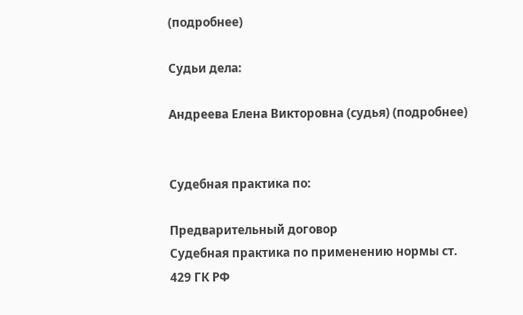(подробнее)

Судьи дела:

Андреева Елена Викторовна (судья) (подробнее)


Судебная практика по:

Предварительный договор
Судебная практика по применению нормы ст. 429 ГК РФ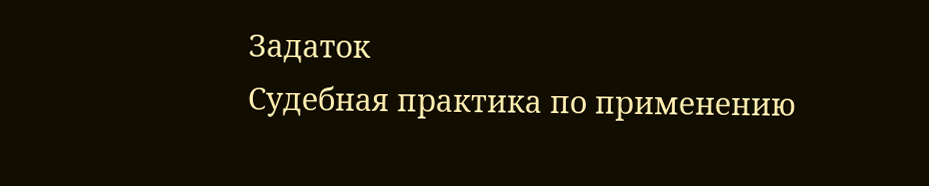Задаток
Судебная практика по применению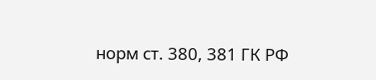норм ст. 380, 381 ГК РФ